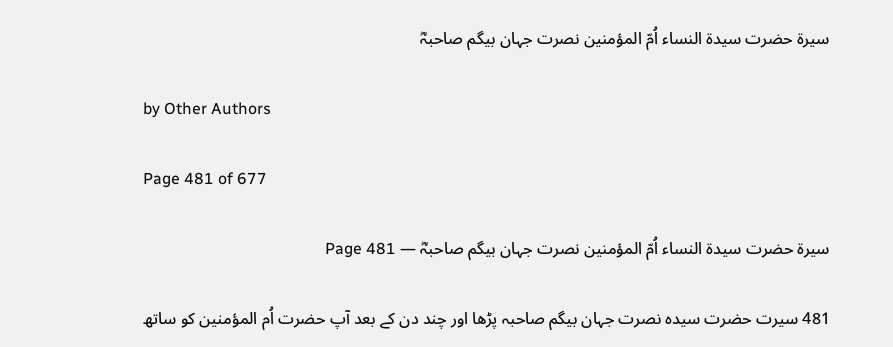سیرۃ حضرت سیدۃ النساء اُمّ المؤمنین نصرت جہان بیگم صاحبہؓ

by Other Authors

Page 481 of 677

سیرۃ حضرت سیدۃ النساء اُمّ المؤمنین نصرت جہان بیگم صاحبہؓ — Page 481

481 سیرت حضرت سیدہ نصرت جہان بیگم صاحبہ پڑھا اور چند دن کے بعد آپ حضرت اُم المؤمنین کو ساتھ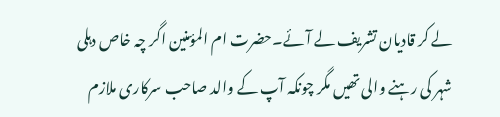لے کر قادیان تشریف لے آئے۔حضرت ام المؤمنین اگر چہ خاص دہلی شہر کی رہنے والی تھیں مگر چونکہ آپ کے والد صاحب سرکاری ملازم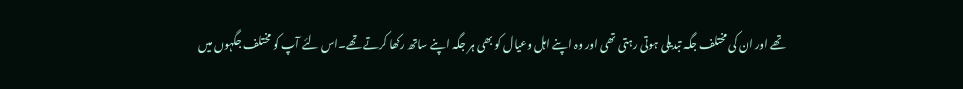تھے اور ان کی مختلف جگہ تبدیلی ہوتی رہتی تھی اور وہ اپنے اہل وعیال کو بھی ہر جگہ اپنے ساتھ رکھا کرتے تھے۔اس لئے آپ کو مختلف جگہوں میں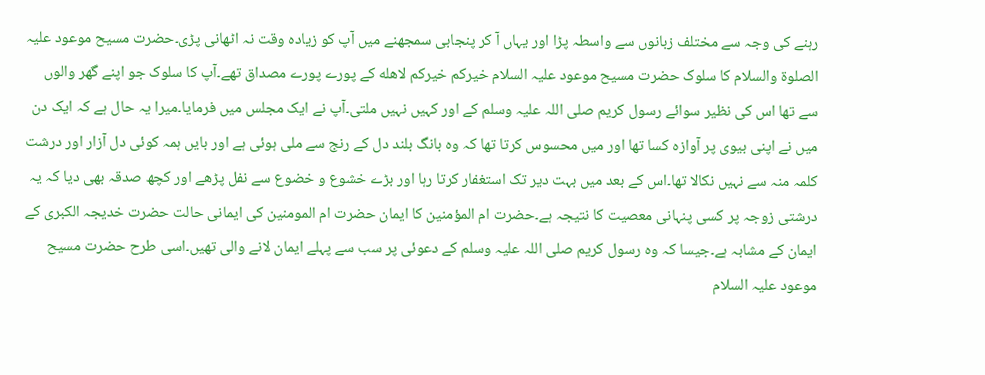رہنے کی وجہ سے مختلف زبانوں سے واسطہ پڑا اور یہاں آ کر پنجابی سمجھنے میں آپ کو زیادہ وقت نہ اٹھانی پڑی۔حضرت مسیح موعود علیہ الصلوۃ والسلام کا سلوک حضرت مسیح موعود علیہ السلام خيركم خيركم لاهله کے پورے پورے مصداق تھے۔آپ کا سلوک جو اپنے گھر والوں سے تھا اس کی نظیر سوائے رسول کریم صلی اللہ علیہ وسلم کے اور کہیں نہیں ملتی۔آپ نے ایک مجلس میں فرمایا۔میرا یہ حال ہے کہ ایک دن میں نے اپنی بیوی پر آوازہ کسا تھا اور میں محسوس کرتا تھا کہ وہ بانگ بلند دل کے رنج سے ملی ہوئی ہے اور بایں ہمہ کوئی دل آزار اور درشت کلمہ منہ سے نہیں نکالا تھا۔اس کے بعد میں بہت دیر تک استغفار کرتا رہا اور بڑے خشوع و خضوع سے نفل پڑھے اور کچھ صدقہ بھی دیا کہ یہ درشتی زوجہ پر کسی پنہانی معصیت کا نتیجہ ہے۔حضرت ام المؤمنین کا ایمان حضرت ام المومنین کی ایمانی حالت حضرت خدیجہ الکبری کے ایمان کے مشابہ ہے۔جیسا کہ وہ رسول کریم صلی اللہ علیہ وسلم کے دعوئی پر سب سے پہلے ایمان لانے والی تھیں۔اسی طرح حضرت مسیح موعود علیہ السلام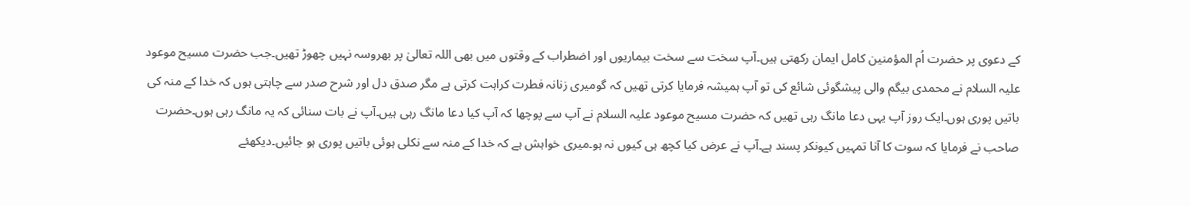کے دعوی پر حضرت اُم المؤمنین کامل ایمان رکھتی ہیں۔آپ سخت سے سخت بیماریوں اور اضطراب کے وقتوں میں بھی اللہ تعالیٰ پر بھروسہ نہیں چھوڑ تھیں۔جب حضرت مسیح موعود علیہ السلام نے محمدی بیگم والی پیشگوئی شائع کی تو آپ ہمیشہ فرمایا کرتی تھیں کہ گومیری زنانہ فطرت کراہت کرتی ہے مگر صدق دل اور شرح صدر سے چاہتی ہوں کہ خدا کے منہ کی باتیں پوری ہوں۔ایک روز آپ یہی دعا مانگ رہی تھیں کہ حضرت مسیح موعود علیہ السلام نے آپ سے پوچھا کہ آپ کیا دعا مانگ رہی ہیں۔آپ نے بات سنائی کہ یہ مانگ رہی ہوں۔حضرت صاحب نے فرمایا کہ سوت کا آنا تمہیں کیونکر پسند ہے۔آپ نے عرض کیا کچھ ہی کیوں نہ ہو۔میری خواہش ہے کہ خدا کے منہ سے نکلی ہوئی باتیں پوری ہو جائیں۔دیکھئے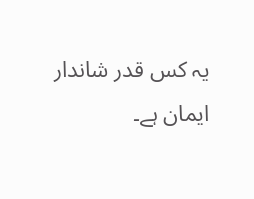یہ کس قدر شاندار ایمان ہے۔